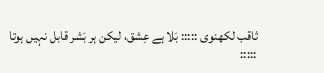ثاقب لکھنوی ::::: بَلا ہے عِشق، لیکن ہر بَشر قابل نہیں ہوتا :::::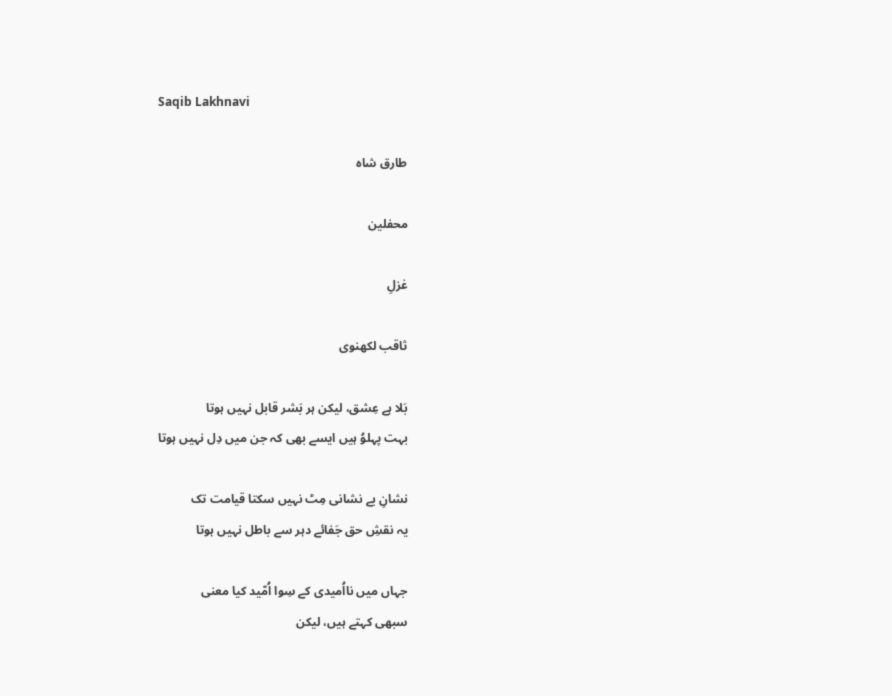Saqib Lakhnavi

طارق شاہ

محفلین

غزلِ

ثاقب لکھنوی

بَلا ہے عِشق، لیکن ہر بَشر قابل نہیں ہوتا
بہت پہلوُ ہیں ایسے بھی کہ جن میں دِل نہیں ہوتا

نشانِ بے نشانی مِٹ نہیں سکتا قیامت تک
یہ نقشِ حق جَفائے دہر سے باطل نہیں ہوتا

جہاں میں نااُمیدی کے سِوا اُمّید کیا معنی
سبھی کہتے ہیں، لیکن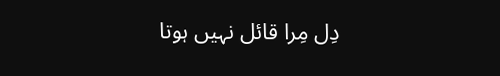دِل مِرا قائل نہیں ہوتا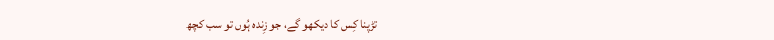تڑپنا کِس کا دیکھو گے، جو زِندہ ہُوں تو سب کچھ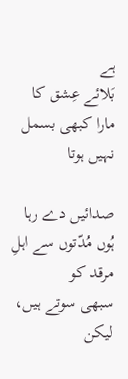ہے
بَلائے عِشق کا مارا کبھی بسمل نہیں ہوتا

صدائیں دے رہا ہُوں مُدّتوں سے اہلِ مرقد کو
سبھی سوتے ہیں، لیکن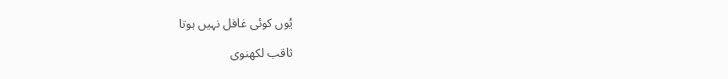یُوں کوئی غافل نہیں ہوتا

ثاقب لکھنوی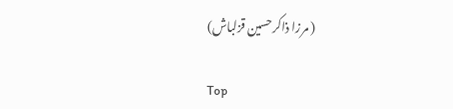( مرزا ذاکرحسین قزلباش)

Top